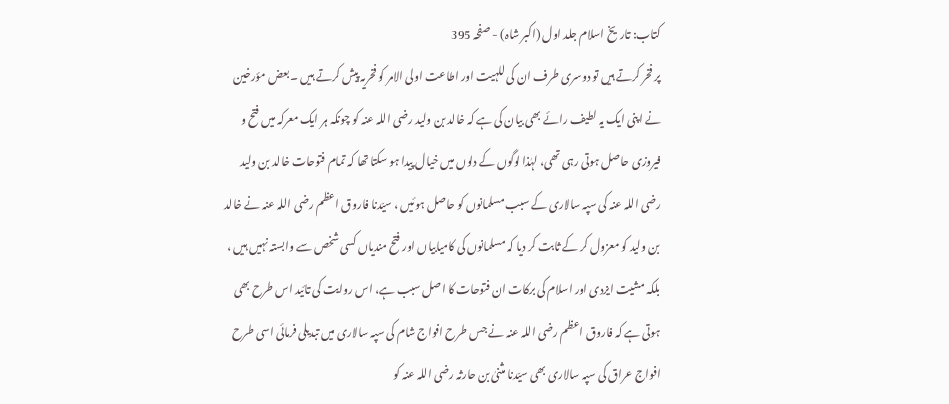کتاب: تاریخ اسلام جلد اول (اکبر شاہ) - صفحہ 395
پر فخر کرتے ہیں تو دوسری طرف ان کی للہیت اور اطاعت اولی الامر کو فخریہ پیش کرتے ہیں ۔ بعض مؤرخین نے اپنی ایک یہ لطیف رائے بھی بیان کی ہے کہ خالد بن ولید رضی اللہ عنہ کو چونکہ ہر ایک معرکہ میں فتح و فیروزی حاصل ہوتی رہی تھی، لہٰذا لوگوں کے دلوں میں خیال پیدا ہو سکتا تھا کہ تمام فتوحات خالد بن ولید رضی اللہ عنہ کی سپہ سالاری کے سبب مسلمانوں کو حاصل ہوئیں ، سیّدنا فاروق اعظم رضی اللہ عنہ نے خالد بن ولید کو معزول کر کے ثابت کر دیا کہ مسلمانوں کی کامیابیاں اور فتح مندیاں کسی شخص سے وابستہ نہیں ہیں ، بلکہ مشیت ایزدی اور اسلام کی برکات ان فتوحات کا اصل سبب ہے، اس روایت کی تائید اس طرح بھی ہوتی ہے کہ فاروق اعظم رضی اللہ عنہ نے جس طرح افواج شام کی سپہ سالاری میں تبدیلی فرمائی اسی طرح افواج عراق کی سپہ سالاری بھی سیّدنا مثنیٰ بن حارثہ رضی اللہ عنہ کو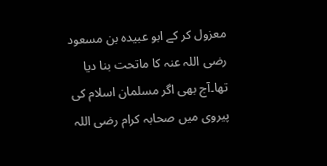معزول کر کے ابو عبیدہ بن مسعود رضی اللہ عنہ کا ماتحت بنا دیا تھا۔آج بھی اگر مسلمان اسلام کی پیروی میں صحابہ کرام رضی اللہ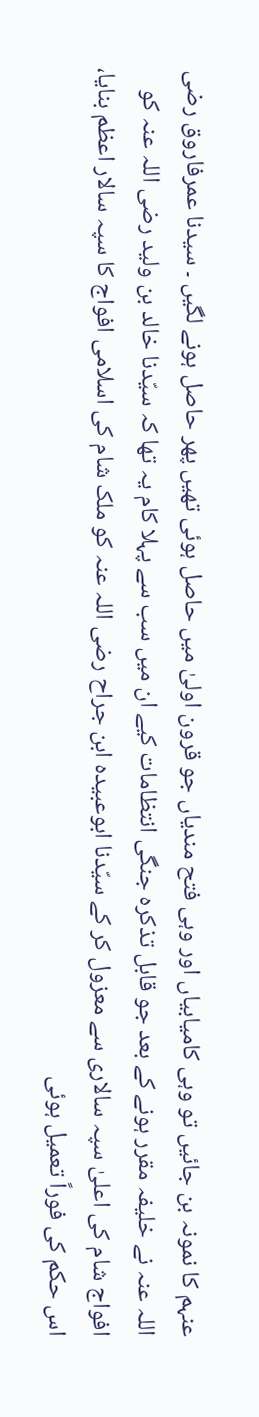عنہم کا نمونہ بن جائیں تو وہی کامیابیاں اور وہی فتح مندیاں جو قرون اولیٰ میں حاصل ہوئی تھیں پھر حاصل ہونے لگیں ۔ سیدنا عمرفاروق رضی اللہ عنہ نے خلیفہ مقرر ہونے کے بعد جو قابل تذکرہ جنگی انتظامات کیے ان میں سب سے پہلا کام یہ تھا کہ سیّدنا خالد بن ولید رضی اللہ عنہ کو افواج شام کی اعلیٰ سپہ سالاری سے معزول کر کے سیّدنا ابوعبیدہ ابن جراح رضی اللہ عنہ کو ملک شام کی اسلامی افواج کا سپہ سالار اعظم بنایا، اس حکم کی فوراً تعمیل ہوئی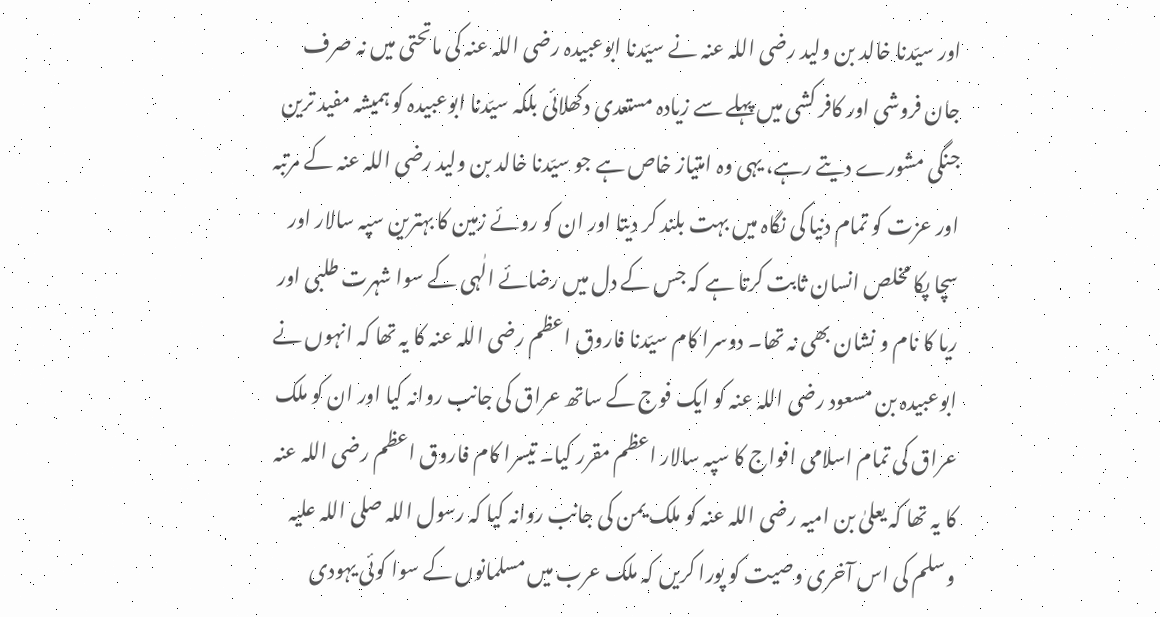اور سیّدنا خالد بن ولید رضی اللہ عنہ نے سیّدنا ابوعبیدہ رضی اللہ عنہ کی ماتحتی میں نہ صرف جان فروشی اور کافر کشی میں پہلے سے زیادہ مستعدی دکھلائی بلکہ سیّدنا ابوعبیدہ کو ہمیشہ مفید ترین جنگی مشورے دیتے رہے، یہی وہ امتیاز خاص ہے جو سیّدنا خالد بن ولید رضی اللہ عنہ کے مرتبہ اور عزت کو تمام دنیا کی نگاہ میں بہت بلند کر دیتا اور ان کو روئے زمین کا بہترین سپہ سالار اور سچا پکا مخلص انسان ثابت کرتا ہے کہ جس کے دل میں رضائے الٰہی کے سوا شہرت طلبی اور ریا کا نام و نشان بھی نہ تھا۔ دوسرا کام سیّدنا فاروق اعظم رضی اللہ عنہ کا یہ تھا کہ انہوں نے ابوعبیدہ بن مسعود رضی اللہ عنہ کو ایک فوج کے ساتھ عراق کی جانب روانہ کیا اور ان کو ملک عراق کی تمام اسلامی افواج کا سپہ سالار اعظم مقرر کیا۔ تیسرا کام فاروق اعظم رضی اللہ عنہ کا یہ تھا کہ یعلیٰ بن امیہ رضی اللہ عنہ کو ملک یمن کی جانب روانہ کیا کہ رسول اللہ صلی اللہ علیہ وسلم کی اس آخری وصیت کو پورا کریں کہ ملک عرب میں مسلمانوں کے سوا کوئی یہودی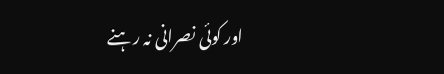اور کوئی نصرانی نہ رہنے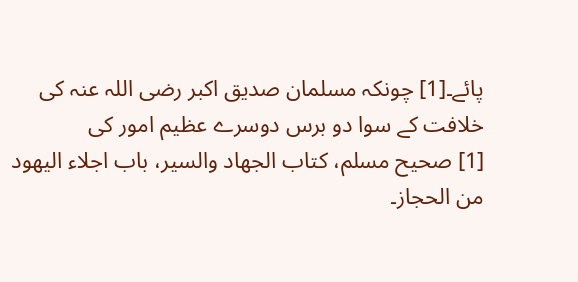پائے۔[1] چونکہ مسلمان صدیق اکبر رضی اللہ عنہ کی خلافت کے سوا دو برس دوسرے عظیم امور کی
[1] صحیح مسلم، کتاب الجھاد والسیر، باب اجلاء الیھود من الحجاز۔